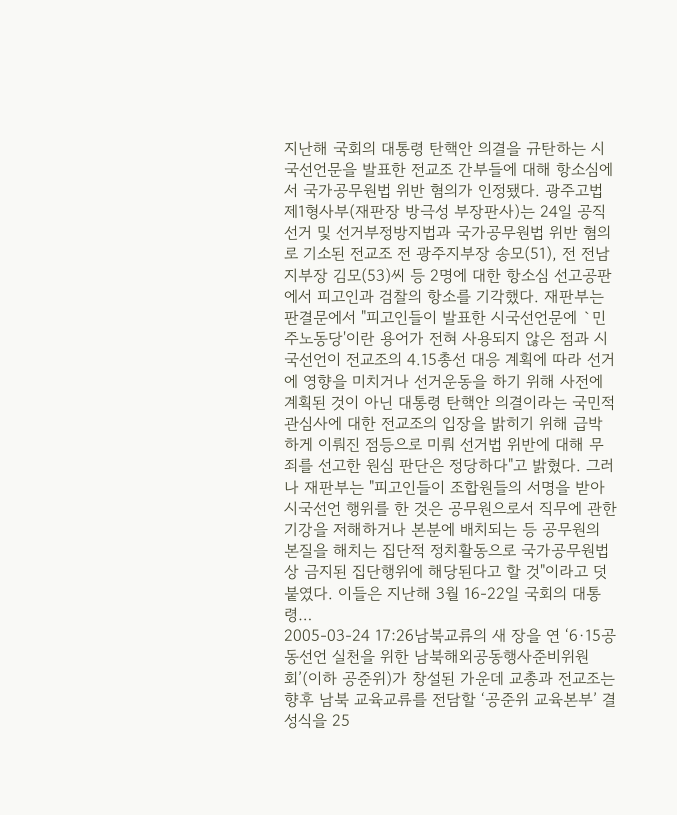지난해 국회의 대통령 탄핵안 의결을 규탄하는 시국선언문을 발표한 전교조 간부들에 대해 항소심에서 국가공무원법 위반 혐의가 인정됐다. 광주고법 제1형사부(재판장 방극성 부장판사)는 24일 공직선거 및 선거부정방지법과 국가공무원법 위반 혐의로 기소된 전교조 전 광주지부장 송모(51), 전 전남지부장 김모(53)씨 등 2명에 대한 항소심 선고공판에서 피고인과 검찰의 항소를 기각했다. 재판부는 판결문에서 "피고인들이 발표한 시국선언문에 `민주노동당'이란 용어가 전혀 사용되지 않은 점과 시국선언이 전교조의 4.15총선 대응 계획에 따라 선거에 영향을 미치거나 선거운동을 하기 위해 사전에 계획된 것이 아닌 대통령 탄핵안 의결이라는 국민적 관심사에 대한 전교조의 입장을 밝히기 위해 급박하게 이뤄진 점등으로 미뤄 선거법 위반에 대해 무죄를 선고한 원심 판단은 정당하다"고 밝혔다. 그러나 재판부는 "피고인들이 조합원들의 서명을 받아 시국선언 행위를 한 것은 공무원으로서 직무에 관한 기강을 저해하거나 본분에 배치되는 등 공무원의 본질을 해치는 집단적 정치활동으로 국가공무원법상 금지된 집단행위에 해당된다고 할 것"이라고 덧붙였다. 이들은 지난해 3월 16-22일 국회의 대통령…
2005-03-24 17:26남북교류의 새 장을 연 ‘6·15공동선언 실천을 위한 남북해외공동행사준비위원회’(이하 공준위)가 창설된 가운데 교총과 전교조는 향후 남북 교육교류를 전담할 ‘공준위 교육본부’ 결성식을 25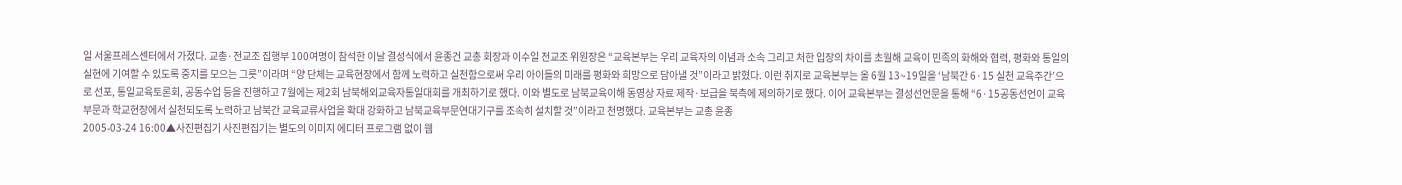일 서울프레스센터에서 가졌다. 교총·전교조 집행부 100여명이 참석한 이날 결성식에서 윤종건 교총 회장과 이수일 전교조 위원장은 “교육본부는 우리 교육자의 이념과 소속 그리고 처한 입장의 차이를 초월해 교육이 민족의 화해와 협력, 평화와 통일의 실현에 기여할 수 있도록 중지를 모으는 그릇”이라며 “양 단체는 교육현장에서 함께 노력하고 실천함으로써 우리 아이들의 미래를 평화와 희망으로 담아낼 것”이라고 밝혔다. 이런 취지로 교육본부는 올 6월 13~19일을 ‘남북간 6·15 실천 교육주간’으로 선포, 통일교육토론회, 공동수업 등을 진행하고 7월에는 제2회 남북해외교육자통일대회를 개최하기로 했다. 이와 별도로 남북교육이해 동영상 자료 제작·보급을 북측에 제의하기로 했다. 이어 교육본부는 결성선언문을 통해 “6·15공동선언이 교육부문과 학교현장에서 실천되도록 노력하고 남북간 교육교류사업을 확대 강화하고 남북교육부문연대기구를 조속히 설치할 것”이라고 천명했다. 교육본부는 교총 윤종
2005-03-24 16:00▲사진편집기 사진편집기는 별도의 이미지 에디터 프로그램 없이 웹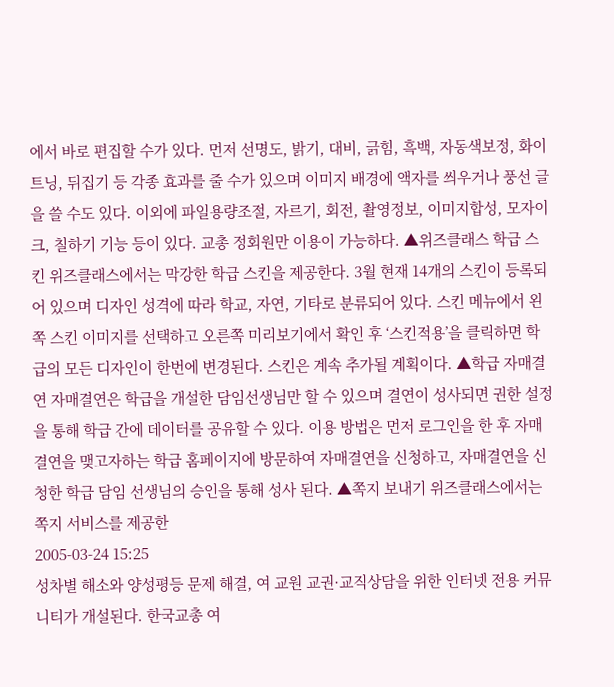에서 바로 편집할 수가 있다. 먼저 선명도, 밝기, 대비, 긁힘, 흑백, 자동색보정, 화이트닝, 뒤집기 등 각종 효과를 줄 수가 있으며 이미지 배경에 액자를 씌우거나 풍선 글을 쓸 수도 있다. 이외에 파일용량조절, 자르기, 회전, 촬영정보, 이미지합성, 모자이크, 칠하기 기능 등이 있다. 교총 정회원만 이용이 가능하다. ▲위즈클래스 학급 스킨 위즈클래스에서는 막강한 학급 스킨을 제공한다. 3월 현재 14개의 스킨이 등록되어 있으며 디자인 성격에 따라 학교, 자연, 기타로 분류되어 있다. 스킨 메뉴에서 왼쪽 스킨 이미지를 선택하고 오른쪽 미리보기에서 확인 후 ‘스킨적용’을 클릭하면 학급의 모든 디자인이 한번에 변경된다. 스킨은 계속 추가될 계획이다. ▲학급 자매결연 자매결연은 학급을 개설한 담임선생님만 할 수 있으며 결연이 성사되면 권한 설정을 통해 학급 간에 데이터를 공유할 수 있다. 이용 방법은 먼저 로그인을 한 후 자매결연을 맺고자하는 학급 홈페이지에 방문하여 자매결연을 신청하고, 자매결연을 신청한 학급 담임 선생님의 승인을 통해 성사 된다. ▲쪽지 보내기 위즈클래스에서는 쪽지 서비스를 제공한
2005-03-24 15:25
성차별 해소와 양성평등 문제 해결, 여 교원 교권·교직상담을 위한 인터넷 전용 커뮤니티가 개설된다. 한국교총 여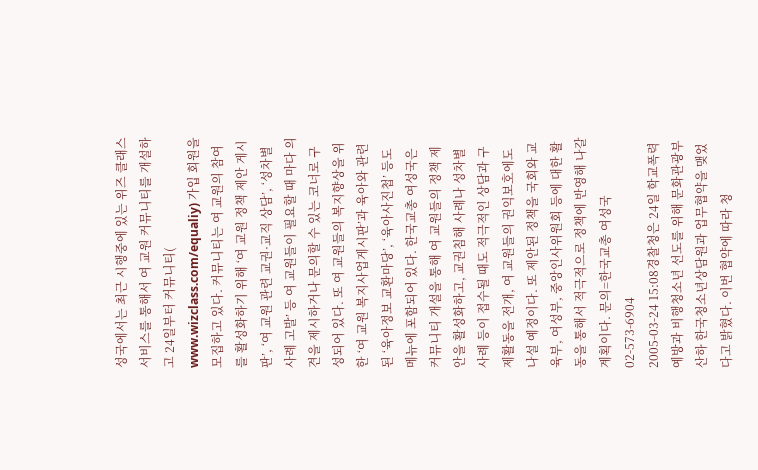성국에서는 최근 시행중에 있는 위즈 클래스 서비스를 통해서 여 교원 커뮤니티를 개설하고 24일부터 커뮤니티( www.wizclass.com/equaliy) 가입 회원을 모집하고 있다. 커뮤니티는 여 교원의 참여를 활성화하기 위해 ‘여 교원 정책 제안 게시판’, ‘여 교원 관련 교권·교직 상담’, ‘성차별 사례 고발’ 등 여 교원들이 필요할 때 마다 의견을 제시하거나 문의할 수 있는 코너로 구성되어 있다. 또 여 교원들의 복지향상을 위한 ‘여 교원 복지사업게시판’과 육아와 관련된 ‘육아정보 교환마당’, ‘육아사진첩’ 등도 메뉴에 포함되어 있다. 한국교총 여성국은 커뮤니티 개설을 통해 여 교원들의 정책 제안을 활성화하고, 교권침해 사례나 성차별 사례 등이 접수될 때도 적극적인 상담과 구제활동을 전개, 여 교원들의 권익보호에도 나설 예정이다. 또 제안된 정책을 국회와 교육부, 여성부, 중앙인사위원회 등에 대한 활동을 통해서 적극적으로 정책에 반영해 나갈 계획이다. 문의=한국교총 여성국 02-573-6904
2005-03-24 15:08경찰청은 24일 학교폭력 예방과 비행청소년 선도를 위해 문화관광부 산하 한국청소년상담원과 업무협약을 맺었다고 밝혔다. 이번 협약에 따라 청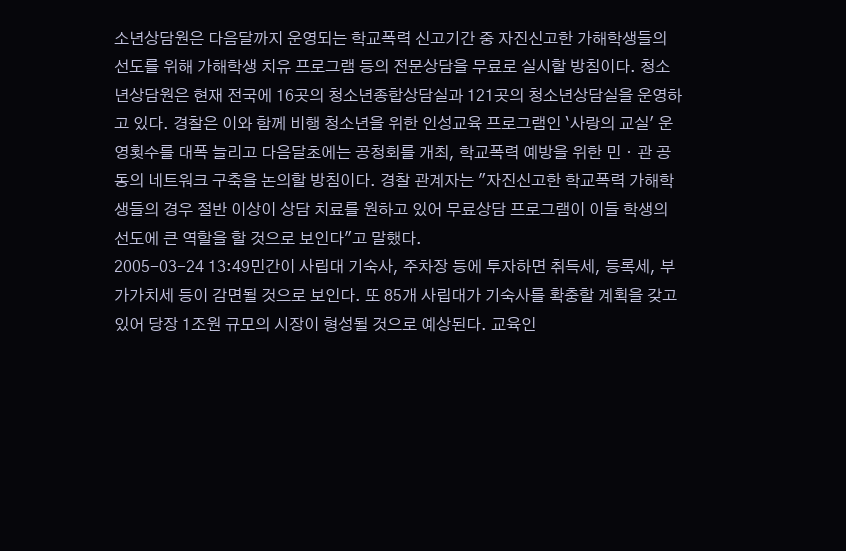소년상담원은 다음달까지 운영되는 학교폭력 신고기간 중 자진신고한 가해학생들의 선도를 위해 가해학생 치유 프로그램 등의 전문상담을 무료로 실시할 방침이다. 청소년상담원은 현재 전국에 16곳의 청소년종합상담실과 121곳의 청소년상담실을 운영하고 있다. 경찰은 이와 함께 비행 청소년을 위한 인성교육 프로그램인 `사랑의 교실' 운영횟수를 대폭 늘리고 다음달초에는 공청회를 개최, 학교폭력 예방을 위한 민ㆍ관 공동의 네트워크 구축을 논의할 방침이다. 경찰 관계자는 "자진신고한 학교폭력 가해학생들의 경우 절반 이상이 상담 치료를 원하고 있어 무료상담 프로그램이 이들 학생의 선도에 큰 역할을 할 것으로 보인다"고 말했다.
2005-03-24 13:49민간이 사립대 기숙사, 주차장 등에 투자하면 취득세, 등록세, 부가가치세 등이 감면될 것으로 보인다. 또 85개 사립대가 기숙사를 확충할 계획을 갖고 있어 당장 1조원 규모의 시장이 형성될 것으로 예상된다. 교육인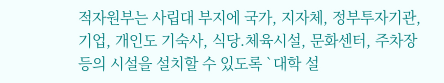적자원부는 사립대 부지에 국가, 지자체, 정부투자기관, 기업, 개인도 기숙사, 식당.체육시설, 문화센터, 주차장 등의 시설을 설치할 수 있도록 `대학 설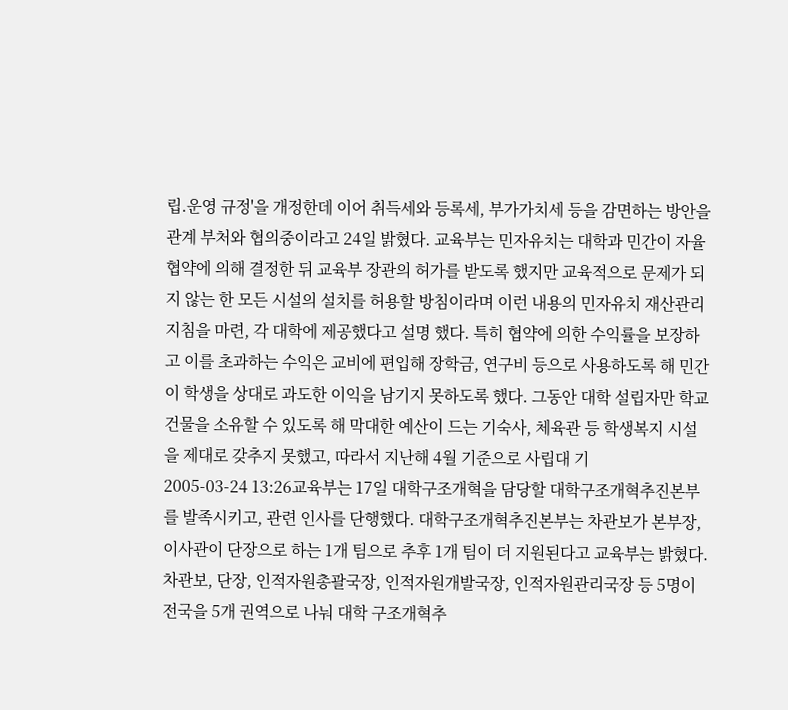립.운영 규정'을 개정한데 이어 취득세와 등록세, 부가가치세 등을 감면하는 방안을 관계 부처와 협의중이라고 24일 밝혔다. 교육부는 민자유치는 대학과 민간이 자율 협약에 의해 결정한 뒤 교육부 장관의 허가를 받도록 했지만 교육적으로 문제가 되지 않는 한 모든 시설의 설치를 허용할 방침이라며 이런 내용의 민자유치 재산관리지침을 마련, 각 대학에 제공했다고 설명 했다. 특히 협약에 의한 수익률을 보장하고 이를 초과하는 수익은 교비에 편입해 장학금, 연구비 등으로 사용하도록 해 민간이 학생을 상대로 과도한 이익을 남기지 못하도록 했다. 그동안 대학 설립자만 학교 건물을 소유할 수 있도록 해 막대한 예산이 드는 기숙사, 체육관 등 학생복지 시설을 제대로 갖추지 못했고, 따라서 지난해 4월 기준으로 사립대 기
2005-03-24 13:26교육부는 17일 대학구조개혁을 담당할 대학구조개혁추진본부를 발족시키고, 관련 인사를 단행했다. 대학구조개혁추진본부는 차관보가 본부장, 이사관이 단장으로 하는 1개 팀으로 추후 1개 팀이 더 지원된다고 교육부는 밝혔다. 차관보, 단장, 인적자원총괄국장, 인적자원개발국장, 인적자원관리국장 등 5명이 전국을 5개 권역으로 나눠 대학 구조개혁추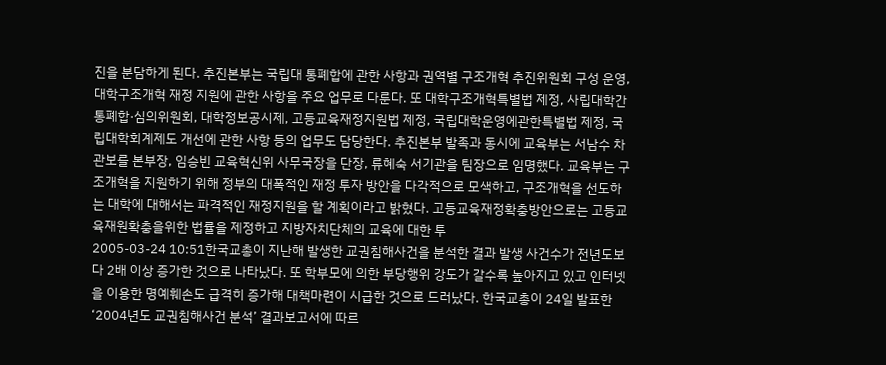진을 분담하게 된다. 추진본부는 국립대 통폐합에 관한 사항과 권역별 구조개혁 추진위원회 구성 운영, 대학구조개혁 재정 지원에 관한 사항을 주요 업무로 다룬다. 또 대학구조개혁특별법 제정, 사립대학간 통폐합·심의위원회, 대학정보공시제, 고등교육재정지원법 제정, 국립대학운영에관한특별법 제정, 국립대학회계제도 개선에 관한 사항 등의 업무도 담당한다. 추진본부 발족과 동시에 교육부는 서남수 차관보를 본부장, 임승빈 교육혁신위 사무국장을 단장, 류혜숙 서기관을 팀장으로 임명했다. 교육부는 구조개혁을 지원하기 위해 정부의 대폭적인 재정 투자 방안을 다각적으로 모색하고, 구조개혁을 선도하는 대학에 대해서는 파격적인 재정지원을 할 계획이라고 밝혔다. 고등교육재정확충방안으로는 고등교육재원확충을위한 법률을 제정하고 지방자치단체의 교육에 대한 투
2005-03-24 10:51한국교총이 지난해 발생한 교권침해사건을 분석한 결과 발생 사건수가 전년도보다 2배 이상 증가한 것으로 나타났다. 또 학부모에 의한 부당행위 강도가 갈수록 높아지고 있고 인터넷을 이용한 명예훼손도 급격히 증가해 대책마련이 시급한 것으로 드러났다. 한국교총이 24일 발표한 ‘2004년도 교권침해사건 분석’ 결과보고서에 따르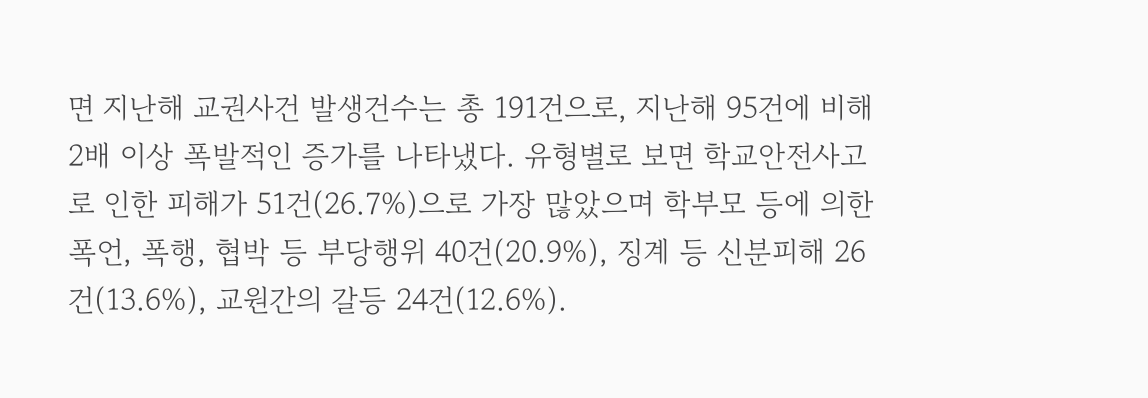면 지난해 교권사건 발생건수는 총 191건으로, 지난해 95건에 비해 2배 이상 폭발적인 증가를 나타냈다. 유형별로 보면 학교안전사고로 인한 피해가 51건(26.7%)으로 가장 많았으며 학부모 등에 의한 폭언, 폭행, 협박 등 부당행위 40건(20.9%), 징계 등 신분피해 26건(13.6%), 교원간의 갈등 24건(12.6%).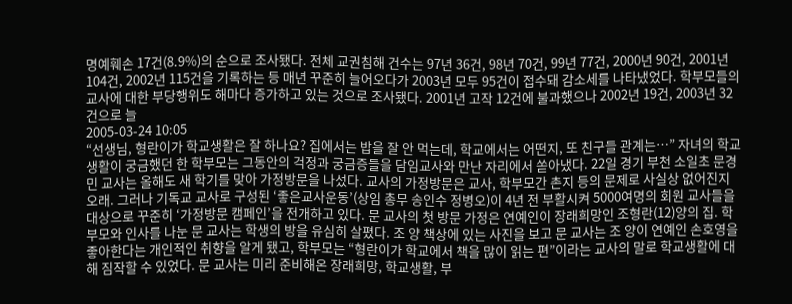명예훼손 17건(8.9%)의 순으로 조사됐다. 전체 교권침해 건수는 97년 36건, 98년 70건, 99년 77건, 2000년 90건, 2001년 104건, 2002년 115건을 기록하는 등 매년 꾸준히 늘어오다가 2003년 모두 95건이 접수돼 감소세를 나타냈었다. 학부모들의 교사에 대한 부당행위도 해마다 증가하고 있는 것으로 조사됐다. 2001년 고작 12건에 불과했으나 2002년 19건, 2003년 32건으로 늘
2005-03-24 10:05
“선생님, 형란이가 학교생활은 잘 하나요? 집에서는 밥을 잘 안 먹는데, 학교에서는 어떤지, 또 친구들 관계는…” 자녀의 학교생활이 궁금했던 한 학부모는 그동안의 걱정과 궁금증들을 담임교사와 만난 자리에서 쏟아냈다. 22일 경기 부천 소일초 문경민 교사는 올해도 새 학기를 맞아 가정방문을 나섰다. 교사의 가정방문은 교사, 학부모간 촌지 등의 문제로 사실상 없어진지 오래. 그러나 기독교 교사로 구성된 ‘좋은교사운동’(상임 총무 송인수 정병오)이 4년 전 부활시켜 5000여명의 회원 교사들을 대상으로 꾸준히 ‘가정방문 캠페인’을 전개하고 있다. 문 교사의 첫 방문 가정은 연예인이 장래희망인 조형란(12)양의 집. 학부모와 인사를 나눈 문 교사는 학생의 방을 유심히 살폈다. 조 양 책상에 있는 사진을 보고 문 교사는 조 양이 연예인 손호영을 좋아한다는 개인적인 취향을 알게 됐고, 학부모는 “형란이가 학교에서 책을 많이 읽는 편”이라는 교사의 말로 학교생활에 대해 짐작할 수 있었다. 문 교사는 미리 준비해온 장래희망, 학교생활, 부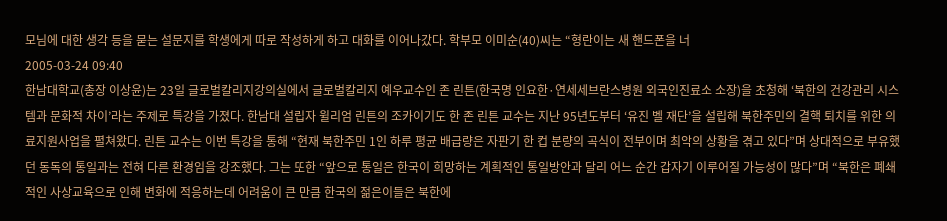모님에 대한 생각 등을 묻는 설문지를 학생에게 따로 작성하게 하고 대화를 이어나갔다. 학부모 이미순(40)씨는 “형란이는 새 핸드폰을 너
2005-03-24 09:40
한남대학교(총장 이상윤)는 23일 글로벌칼리지강의실에서 글로벌칼리지 예우교수인 존 린튼(한국명 인요한·연세세브란스병원 외국인진료소 소장)을 초청해 ‘북한의 건강관리 시스템과 문화적 차이’라는 주제로 특강을 가졌다. 한남대 설립자 윌리엄 린튼의 조카이기도 한 존 린튼 교수는 지난 95년도부터 ‘유진 벨 재단’을 설립해 북한주민의 결핵 퇴치를 위한 의료지원사업을 펼쳐왔다. 린튼 교수는 이번 특강을 통해 “현재 북한주민 1인 하루 평균 배급량은 자판기 한 컵 분량의 곡식이 전부이며 최악의 상황을 겪고 있다”며 상대적으로 부유했던 동독의 통일과는 전혀 다른 환경임을 강조했다. 그는 또한 “앞으로 통일은 한국이 희망하는 계획적인 통일방안과 달리 어느 순간 갑자기 이루어질 가능성이 많다”며 “북한은 폐쇄적인 사상교육으로 인해 변화에 적응하는데 어려움이 큰 만큼 한국의 젊은이들은 북한에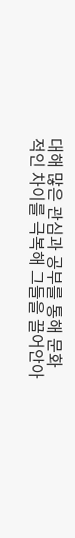대해 많은 관심과 공부를 통해 문화적인 차이를 극복해 그들을 끌어안아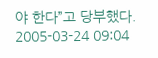야 한다”고 당부했다.
2005-03-24 09:04